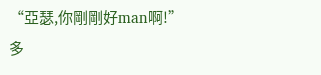“亞瑟,你剛剛好man啊!”
多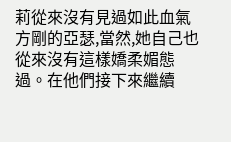莉從來沒有見過如此血氣方剛的亞瑟,當然,她自己也從來沒有這樣嬌柔媚態過。在他們接下來繼續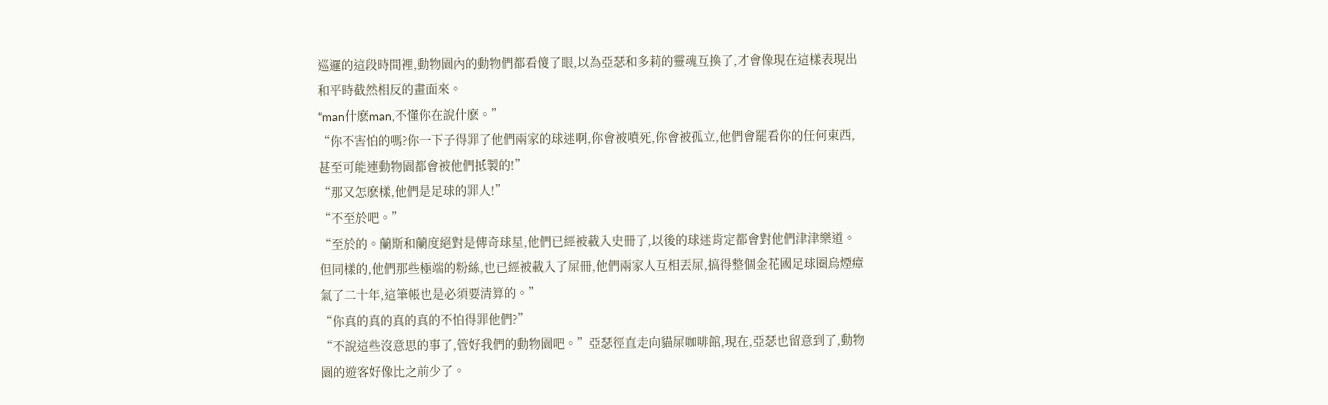巡邏的這段時間裡,動物園內的動物們都看傻了眼,以為亞瑟和多莉的靈魂互換了,才會像現在這樣表現出和平時截然相反的畫面來。
“man什麽man,不懂你在說什麽。”
“你不害怕的嗎?你一下子得罪了他們兩家的球迷啊,你會被噴死,你會被孤立,他們會罷看你的任何東西,甚至可能連動物園都會被他們抵製的!”
“那又怎麽樣,他們是足球的罪人!”
“不至於吧。”
“至於的。蘭斯和蘭度絕對是傳奇球星,他們已經被載入史冊了,以後的球迷肯定都會對他們津津樂道。但同樣的,他們那些極端的粉絲,也已經被載入了屎冊,他們兩家人互相丟屎,搞得整個金花國足球圈烏煙瘴氣了二十年,這筆帳也是必須要清算的。”
“你真的真的真的真的不怕得罪他們?”
“不說這些沒意思的事了,管好我們的動物園吧。”亞瑟徑直走向貓屎咖啡館,現在,亞瑟也留意到了,動物園的遊客好像比之前少了。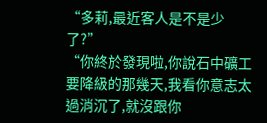“多莉,最近客人是不是少了?”
“你終於發現啦,你說石中礦工要降級的那幾天,我看你意志太過消沉了,就沒跟你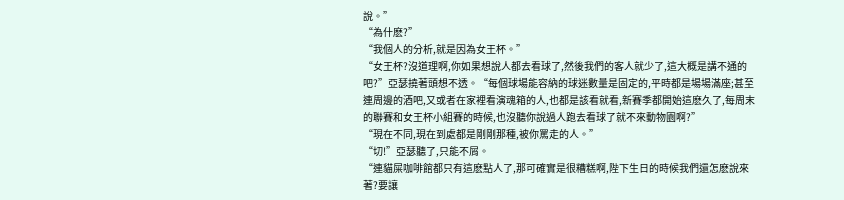說。”
“為什麽?”
“我個人的分析,就是因為女王杯。”
“女王杯?沒道理啊,你如果想說人都去看球了,然後我們的客人就少了,這大概是講不通的吧?”亞瑟撓著頭想不透。“每個球場能容納的球迷數量是固定的,平時都是場場滿座;甚至連周邊的酒吧,又或者在家裡看演魂箱的人,也都是該看就看,新賽季都開始這麽久了,每周末的聯賽和女王杯小組賽的時候,也沒聽你說過人跑去看球了就不來動物園啊?”
“現在不同,現在到處都是剛剛那種,被你罵走的人。”
“切!”亞瑟聽了,只能不屑。
“連貓屎咖啡館都只有這麽點人了,那可確實是很糟糕啊,陛下生日的時候我們還怎麽說來著?要讓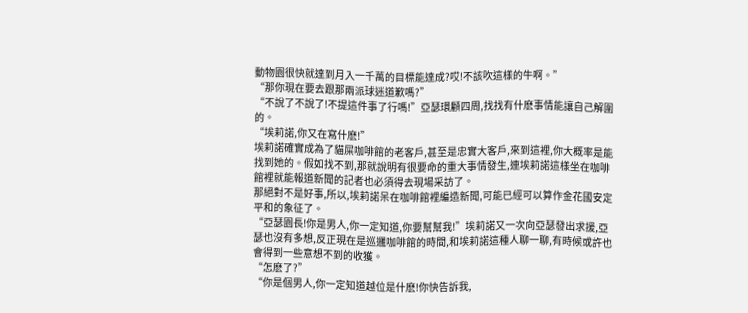動物園很快就達到月入一千萬的目標能達成?哎!不該吹這樣的牛啊。”
“那你現在要去跟那兩派球迷道歉嗎?”
“不說了不說了!不提這件事了行嗎!”亞瑟環顧四周,找找有什麽事情能讓自己解圍的。
“埃莉諾,你又在寫什麽!”
埃莉諾確實成為了貓屎咖啡館的老客戶,甚至是忠實大客戶,來到這裡,你大概率是能找到她的。假如找不到,那就說明有很要命的重大事情發生,連埃莉諾這樣坐在咖啡館裡就能報道新聞的記者也必須得去現場采訪了。
那絕對不是好事,所以,埃莉諾呆在咖啡館裡編造新聞,可能已經可以算作金花國安定平和的象征了。
“亞瑟園長!你是男人,你一定知道,你要幫幫我!”埃莉諾又一次向亞瑟發出求援,亞瑟也沒有多想,反正現在是巡邏咖啡館的時間,和埃莉諾這種人聊一聊,有時候或許也會得到一些意想不到的收獲。
“怎麽了?”
“你是個男人,你一定知道越位是什麽!你快告訴我,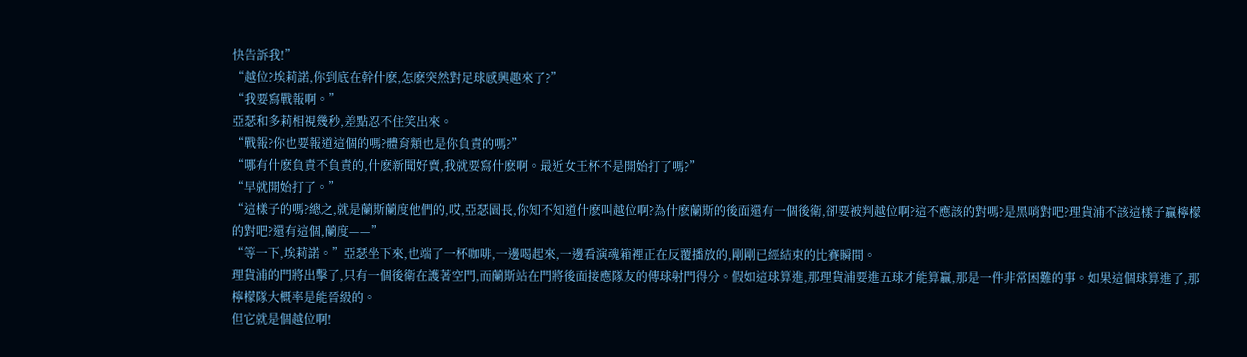快告訴我!”
“越位?埃莉諾,你到底在幹什麽,怎麽突然對足球感興趣來了?”
“我要寫戰報啊。”
亞瑟和多莉相視幾秒,差點忍不住笑出來。
“戰報?你也要報道這個的嗎?體育類也是你負責的嗎?”
“哪有什麽負責不負責的,什麽新聞好賣,我就要寫什麽啊。最近女王杯不是開始打了嗎?”
“早就開始打了。”
“這樣子的嗎?總之,就是蘭斯蘭度他們的,哎,亞瑟園長,你知不知道什麽叫越位啊?為什麽蘭斯的後面還有一個後衛,卻要被判越位啊?這不應該的對嗎?是黑哨對吧?理貨浦不該這樣子贏檸檬的對吧?還有這個,蘭度——”
“等一下,埃莉諾。”亞瑟坐下來,也端了一杯咖啡,一邊喝起來,一邊看演魂箱裡正在反覆播放的,剛剛已經結束的比賽瞬間。
理貨浦的門將出擊了,只有一個後衛在護著空門,而蘭斯站在門將後面接應隊友的傳球射門得分。假如這球算進,那理貨浦要進五球才能算贏,那是一件非常困難的事。如果這個球算進了,那檸檬隊大概率是能晉級的。
但它就是個越位啊!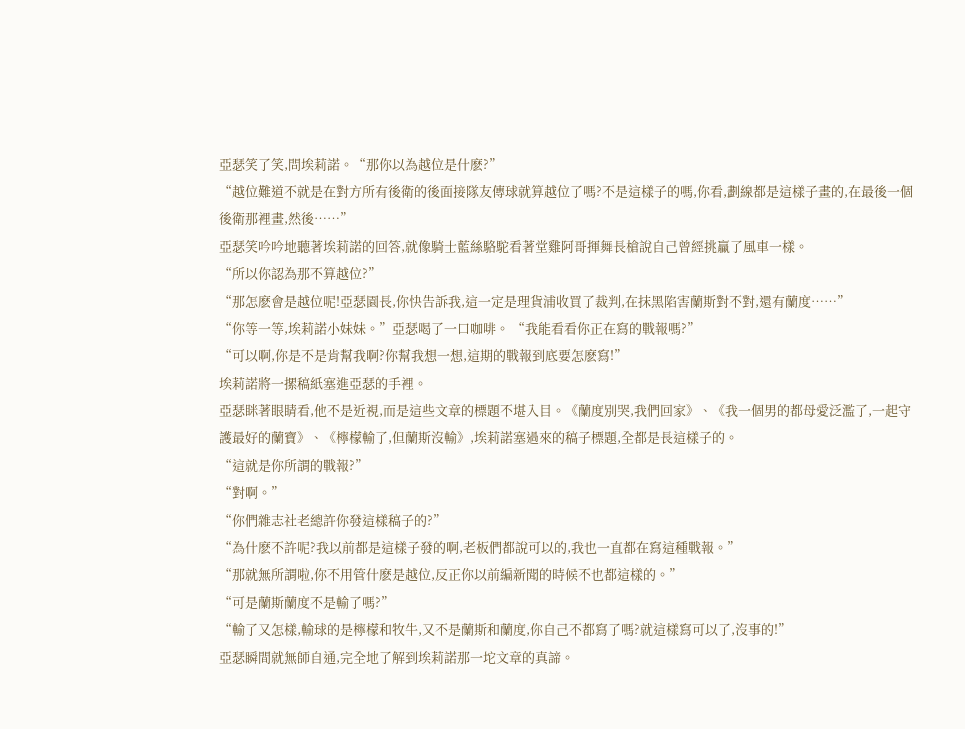亞瑟笑了笑,問埃莉諾。“那你以為越位是什麽?”
“越位難道不就是在對方所有後衛的後面接隊友傳球就算越位了嗎?不是這樣子的嗎,你看,劃線都是這樣子畫的,在最後一個後衛那裡畫,然後……”
亞瑟笑吟吟地聽著埃莉諾的回答,就像騎士藍絲駱駝看著堂雞阿哥揮舞長槍說自己曾經挑贏了風車一樣。
“所以你認為那不算越位?”
“那怎麽會是越位呢!亞瑟園長,你快告訴我,這一定是理貨浦收買了裁判,在抹黑陷害蘭斯對不對,還有蘭度……”
“你等一等,埃莉諾小妹妹。”亞瑟喝了一口咖啡。 “我能看看你正在寫的戰報嗎?”
“可以啊,你是不是肯幫我啊?你幫我想一想,這期的戰報到底要怎麽寫!”
埃莉諾將一摞稿紙塞進亞瑟的手裡。
亞瑟眯著眼睛看,他不是近視,而是這些文章的標題不堪入目。《蘭度別哭,我們回家》、《我一個男的都母愛泛濫了,一起守護最好的蘭寶》、《檸檬輸了,但蘭斯沒輸》,埃莉諾塞過來的稿子標題,全都是長這樣子的。
“這就是你所謂的戰報?”
“對啊。”
“你們雜志社老總許你發這樣稿子的?”
“為什麽不許呢?我以前都是這樣子發的啊,老板們都說可以的,我也一直都在寫這種戰報。”
“那就無所謂啦,你不用管什麽是越位,反正你以前編新聞的時候不也都這樣的。”
“可是蘭斯蘭度不是輸了嗎?”
“輸了又怎樣,輸球的是檸檬和牧牛,又不是蘭斯和蘭度,你自己不都寫了嗎?就這樣寫可以了,沒事的!”
亞瑟瞬間就無師自通,完全地了解到埃莉諾那一坨文章的真諦。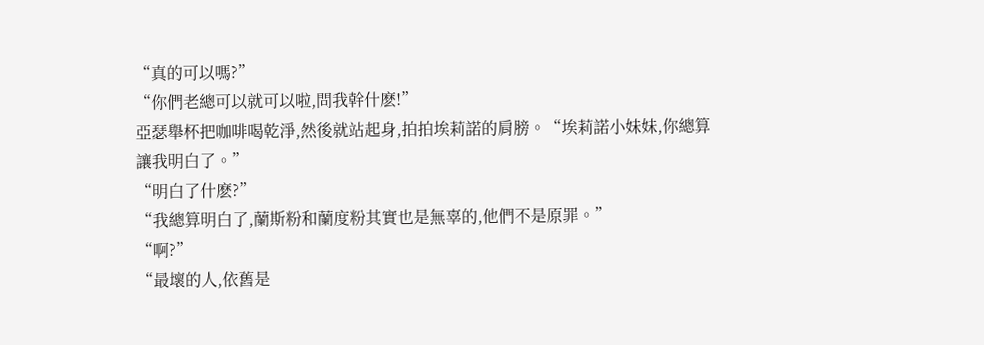“真的可以嗎?”
“你們老總可以就可以啦,問我幹什麽!”
亞瑟舉杯把咖啡喝乾淨,然後就站起身,拍拍埃莉諾的肩膀。“埃莉諾小妹妹,你總算讓我明白了。”
“明白了什麽?”
“我總算明白了,蘭斯粉和蘭度粉其實也是無辜的,他們不是原罪。”
“啊?”
“最壞的人,依舊是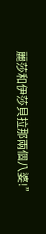麗莎和伊莎貝拉那兩個八婆!”